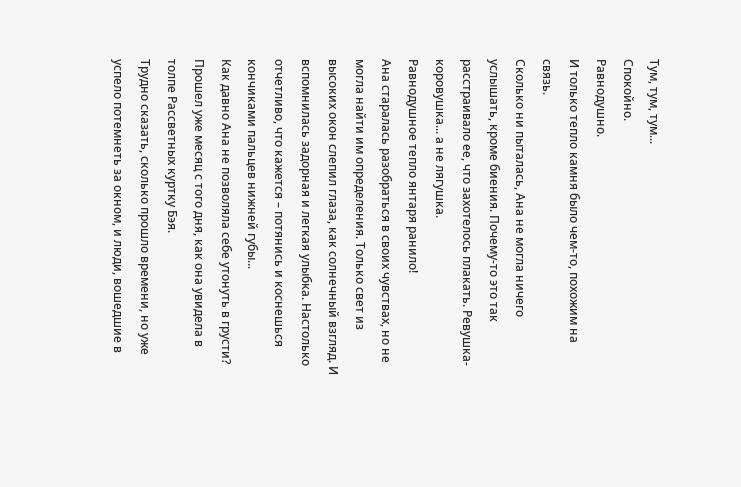Тум, тум, тум...
Спокойно.
Равнодушно.
И только тепло камня было чем-то, похожим на связь.
Сколько ни пыталась, Ана не могла ничего услышать, кроме биения. Почему-то это так расстраивало ее, что захотелось плакать. Ревушка-коровушка... а не лягушка.
Равнодушное тепло янтаря ранило!
Ана старалась разобраться в своих чувствах, но не могла найти им определения. Только свет из высоких окон слепил глаза, как солнечный взгляд. И вспомнилась задорная и легкая улыбка. Настолько отчетливо, что кажется – потянись и коснешься кончиками пальцев нижней губы...
Как давно Ана не позволяла себе утонуть в грусти? Прошел уже месяц с того дня, как она увидела в толпе Рассветных куртку Бэя.
Трудно сказать, сколько прошло времени, но уже успело потемнеть за окном, и люди, вошедшие в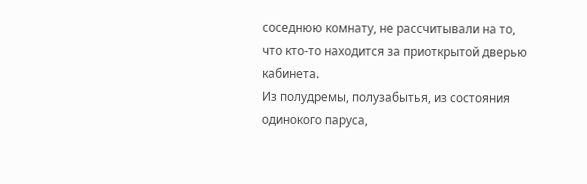соседнюю комнату, не рассчитывали на то, что кто-то находится за приоткрытой дверью кабинета.
Из полудремы, полузабытья, из состояния одинокого паруса,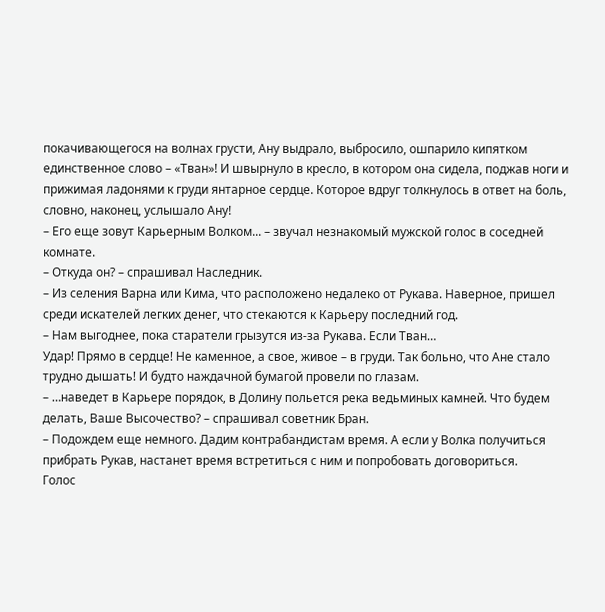покачивающегося на волнах грусти, Ану выдрало, выбросило, ошпарило кипятком единственное слово – «Тван»! И швырнуло в кресло, в котором она сидела, поджав ноги и прижимая ладонями к груди янтарное сердце. Которое вдруг толкнулось в ответ на боль, словно, наконец, услышало Ану!
– Его еще зовут Карьерным Волком... – звучал незнакомый мужской голос в соседней комнате.
– Откуда он? – спрашивал Наследник.
– Из селения Варна или Кима, что расположено недалеко от Рукава. Наверное, пришел среди искателей легких денег, что стекаются к Карьеру последний год.
– Нам выгоднее, пока старатели грызутся из-за Рукава. Если Тван…
Удар! Прямо в сердце! Не каменное, а свое, живое – в груди. Так больно, что Ане стало трудно дышать! И будто наждачной бумагой провели по глазам.
– …наведет в Карьере порядок, в Долину польется река ведьминых камней. Что будем делать, Ваше Высочество? – спрашивал советник Бран.
– Подождем еще немного. Дадим контрабандистам время. А если у Волка получиться прибрать Рукав, настанет время встретиться с ним и попробовать договориться.
Голос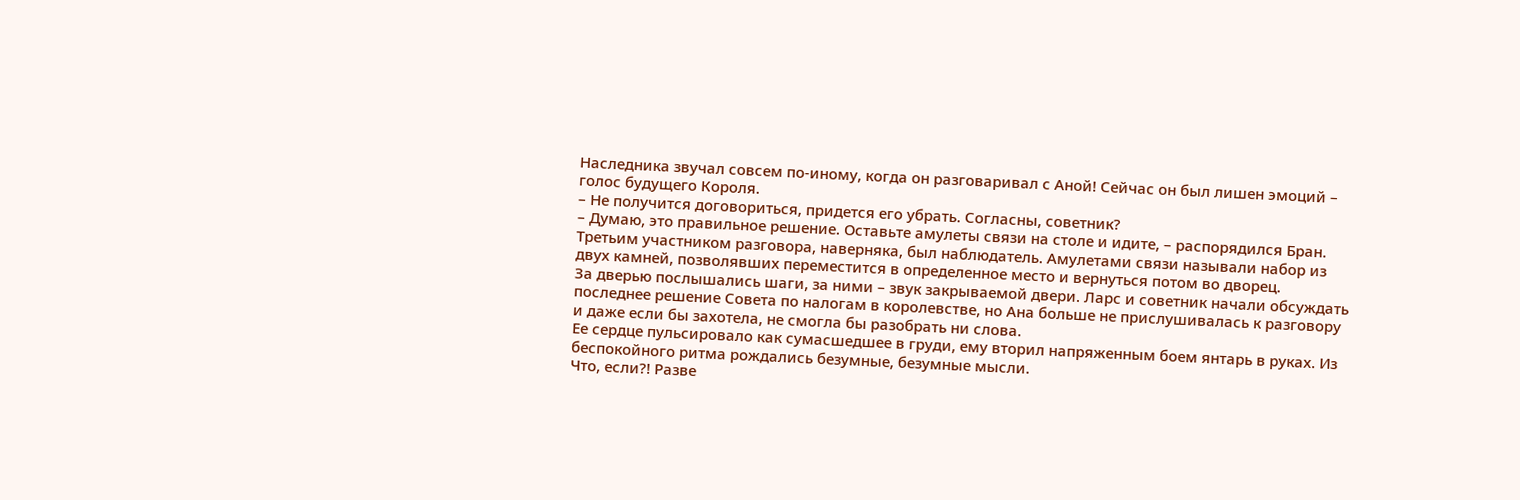Наследника звучал совсем по-иному, когда он разговаривал с Аной! Сейчас он был лишен эмоций – голос будущего Короля.
– Не получится договориться, придется его убрать. Согласны, советник?
– Думаю, это правильное решение. Оставьте амулеты связи на столе и идите, – распорядился Бран.
Третьим участником разговора, наверняка, был наблюдатель. Амулетами связи называли набор из двух камней, позволявших переместится в определенное место и вернуться потом во дворец.
За дверью послышались шаги, за ними – звук закрываемой двери. Ларс и советник начали обсуждать последнее решение Совета по налогам в королевстве, но Ана больше не прислушивалась к разговору и даже если бы захотела, не смогла бы разобрать ни слова.
Ее сердце пульсировало как сумасшедшее в груди, ему вторил напряженным боем янтарь в руках. Из беспокойного ритма рождались безумные, безумные мысли.
Что, если?! Разве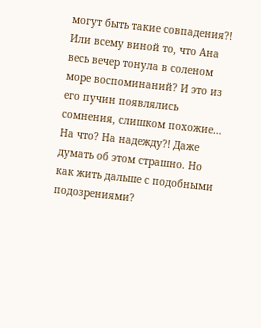могут быть такие совпадения?!
Или всему виной то, что Ана весь вечер тонула в соленом море воспоминаний? И это из его пучин появлялись сомнения, слишком похожие… На что? На надежду?! Даже думать об этом страшно. Но как жить дальше с подобными подозрениями?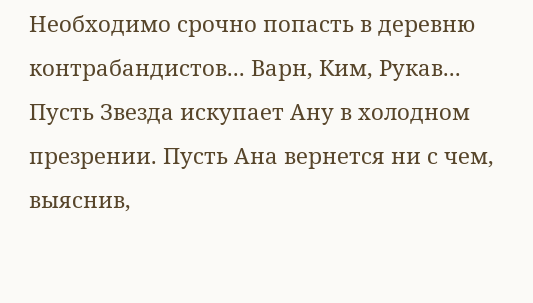Необходимо срочно попасть в деревню контрабандистов... Варн, Ким, Рукав...
Пусть Звезда искупает Ану в холодном презрении. Пусть Ана вернется ни с чем, выяснив,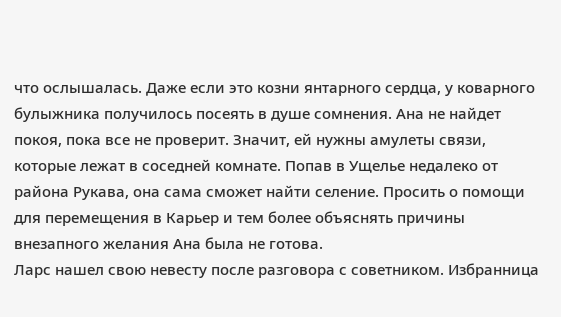что ослышалась. Даже если это козни янтарного сердца, у коварного булыжника получилось посеять в душе сомнения. Ана не найдет покоя, пока все не проверит. Значит, ей нужны амулеты связи, которые лежат в соседней комнате. Попав в Ущелье недалеко от района Рукава, она сама сможет найти селение. Просить о помощи для перемещения в Карьер и тем более объяснять причины внезапного желания Ана была не готова.
Ларс нашел свою невесту после разговора с советником. Избранница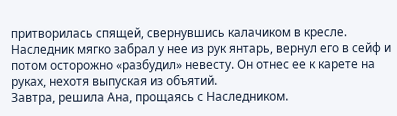притворилась спящей, свернувшись калачиком в кресле. Наследник мягко забрал у нее из рук янтарь, вернул его в сейф и потом осторожно «разбудил» невесту. Он отнес ее к карете на руках, нехотя выпуская из объятий.
Завтра, решила Ана, прощаясь с Наследником.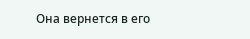Она вернется в его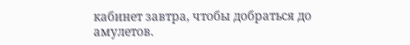кабинет завтра, чтобы добраться до амулетов.